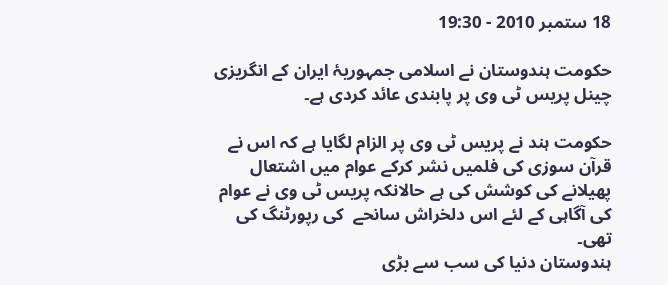18 ستمبر 2010 - 19:30

حکومت ہندوستان نے اسلامی جمہوریۂ ایران کے انگریزی چینل پریس ٹی وی پر پابندی عائد کردی ہے۔

حکومت ہند نے پریس ٹی وی پر الزام لگایا ہے کہ اس نے قرآن سوزی کی فلمیں نشر کرکے عوام میں اشتعال پھیلانے کی کوشش کی ہے حالانکہ پریس ٹی وی نے عوام کی آگاہی کے لئے اس دلخراش سانحے  کی رپورٹنگ کی تھی۔
ہندوستان دنیا کی سب سے بڑی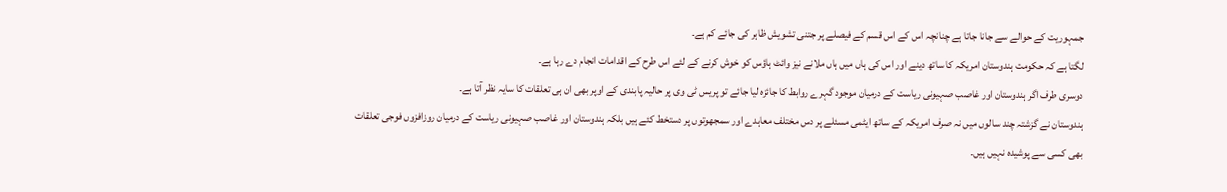جمہوریت کے حوالے سے جانا جاتا ہے چنانچہ اس کے اس قسم کے فیصلے پر جتنی تشویش ظاہر کی جائے کم ہے۔
لگتا ہے کہ حکومت ہندوستان امریکہ کا ساتھ دینے اور اس کی ہاں میں ہاں ملانے نیز وائٹ ہاؤس کو خوش کرنے کے لئے اس طرح کے اقدامات انجام دے رہا ہے۔
دوسری طرف اگر ہندوستان اور غاصب صہیونی ریاست کے درمیان موجود گہرے روابط کا جائزہ لیا جائے تو پریس ٹی وی پر حالیہ پابندی کے اوپر بھی ان ہی تعلقات کا سایہ نظر آتا ہے۔
ہندوستان نے گزشتہ چند سالوں میں نہ صرف امریکہ کے ساتھ ایٹمی مسئلے پر دس مختلف معاہدے اور سمجھوتوں پر دستخط کئے ہیں بلکہ ہندوستان اور غاصب صہیونی ریاست کے درمیان روزافزوں فوجی تعلقات بھی کسی سے پوشیدہ نہیں ہیں۔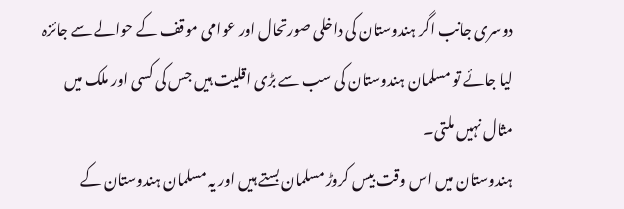دوسری جانب اگر ہندوستان کی داخلی صورتحال اور عوامی موقف کے حوالے سے جائزہ لیا جائے تو مسلمان ہندوستان کی سب سے بڑی اقلیت ہیں جس کی کسی اور ملک میں مثال نہیں ملتی۔
ہندوستان میں اس وقت بیس کروڑ مسلمان بستے ہیں اور یہ مسلمان ہندوستان کے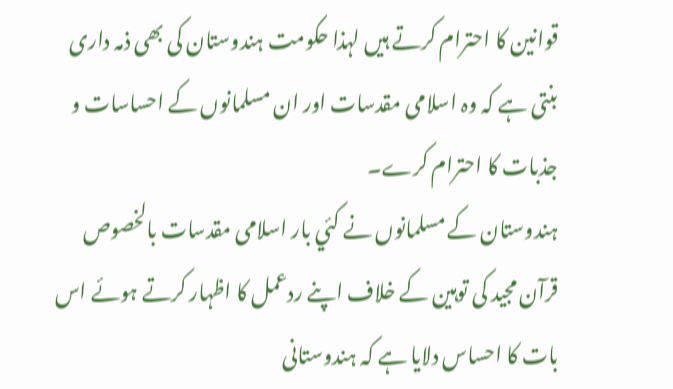قوانین کا احترام کرتے ہیں لہذا حکومت ہندوستان کی بھی ذمہ داری بنتی ہے کہ وہ اسلامی مقدسات اور ان مسلمانوں کے احساسات و جذبات کا احترام کرے۔
ہندوستان کے مسلمانوں نے کئي بار اسلامی مقدسات بالخصوص قرآن مجید کی توہین کے خلاف اپنے ردعمل کا اظہار کرتے ہوئے اس بات کا احساس دلایا ہے کہ ہندوستانی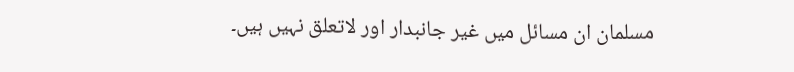مسلمان ان مسائل میں غیر جانبدار اور لاتعلق نہیں ہیں۔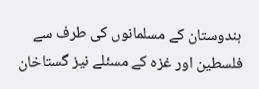ہندوستان کے مسلمانوں کی طرف سے فلسطین اور غزہ کے مسئلے نیز گستاخان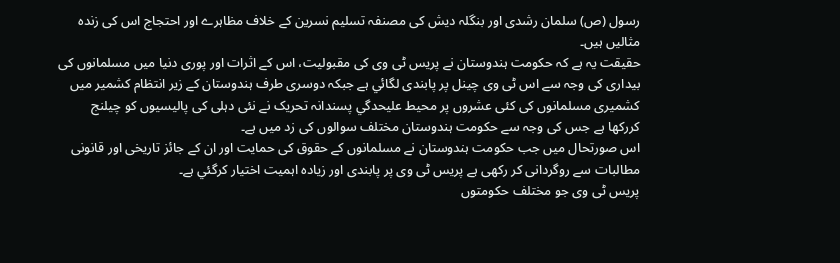رسول (ص) سلمان رشدی اور بنگلہ دیش کی مصنفہ تسلیم نسرین کے خلاف مظاہرے اور احتجاج اس کی زندہ مثالیں ہیں۔
حقیقت یہ ہے کہ حکومت ہندوستان نے پریس ٹی وی کی مقبولیت، اس کے اثرات اور پوری دنیا میں مسلمانوں کی بیداری کی وجہ سے اس ٹی وی چینل پر پابندی لگائي ہے جبکہ دوسری طرف ہندوستان کے زیر انتظام کشمیر میں کشمیری مسلمانوں کی کئی عشروں پر محیط علیحدگي پسندانہ تحریک نے نئی دہلی کی پالیسیوں کو چیلنج کررکھا ہے جس کی وجہ سے حکومت ہندوستان مختلف سوالوں کی زد میں ہے۔
اس صورتحال میں جب حکومت ہندوستان نے مسلمانوں کے حقوق کی حمایت اور ان کے جائز تاریخی اور قانونی مطالبات سے روگردانی کر رکھی ہے پریس ٹی وی پر پابندی اور زيادہ اہمیت اختیار کرگئي ہے۔
پریس ٹی وی جو مختلف حکومتوں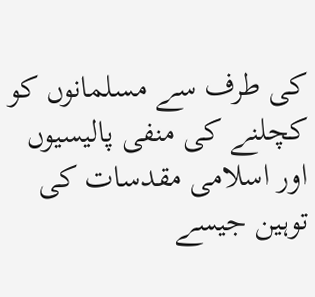کی طرف سے مسلمانوں کو کچلنے کی منفی پالیسیوں اور اسلامی مقدسات کی توہین جیسے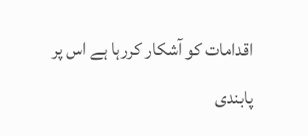اقدامات کو آشکار کررہا ہے اس پر پابندی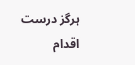ہرگز درست اقدام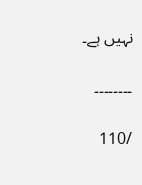نہیں ہے۔

۔۔۔۔۔۔۔۔

/110